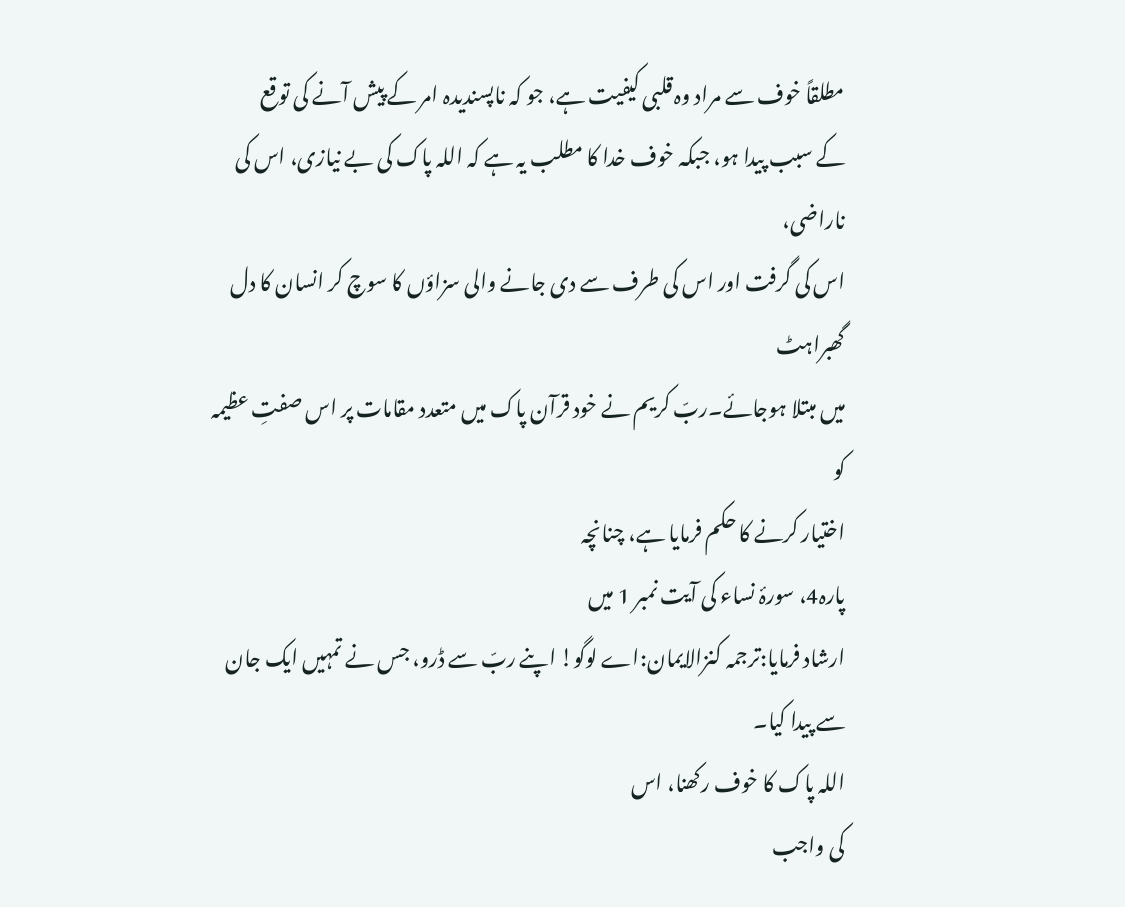مطلقاً خوف سے مراد وہ قلبی کیفیت ہے، جو کہ ناپسندیدہ امر کے پیش آنے کی توقع
کے سبب پیدا ہو، جبکہ خوف خدا کا مطلب یہ ہے کہ اللہ پاک کی بے نیازی، اس کی ناراضی،
اس کی گرفت اور اس کی طرف سے دی جانے والی سزاؤں کا سوچ کر انسان کا دل گھبراہٹ
میں مبتلا ہوجائے۔ربّ کریم نے خود قرآن پاک میں متعدد مقامات پر اس صفتِ عظیمہ کو
اختیار کرنے کا حکم فرمایا ہے، چنانچہ
پارہ4، سورۂ نساء کی آیت نمبر 1 میں
ارشاد فرمایا:ترجمہ کنزالایمان:اے لوگو! اپنے ربّ سے ڈرو، جس نے تمہیں ایک جان سے پیدا کیا۔
اللہ پاک کا خوف رکھنا، اس
کی واجب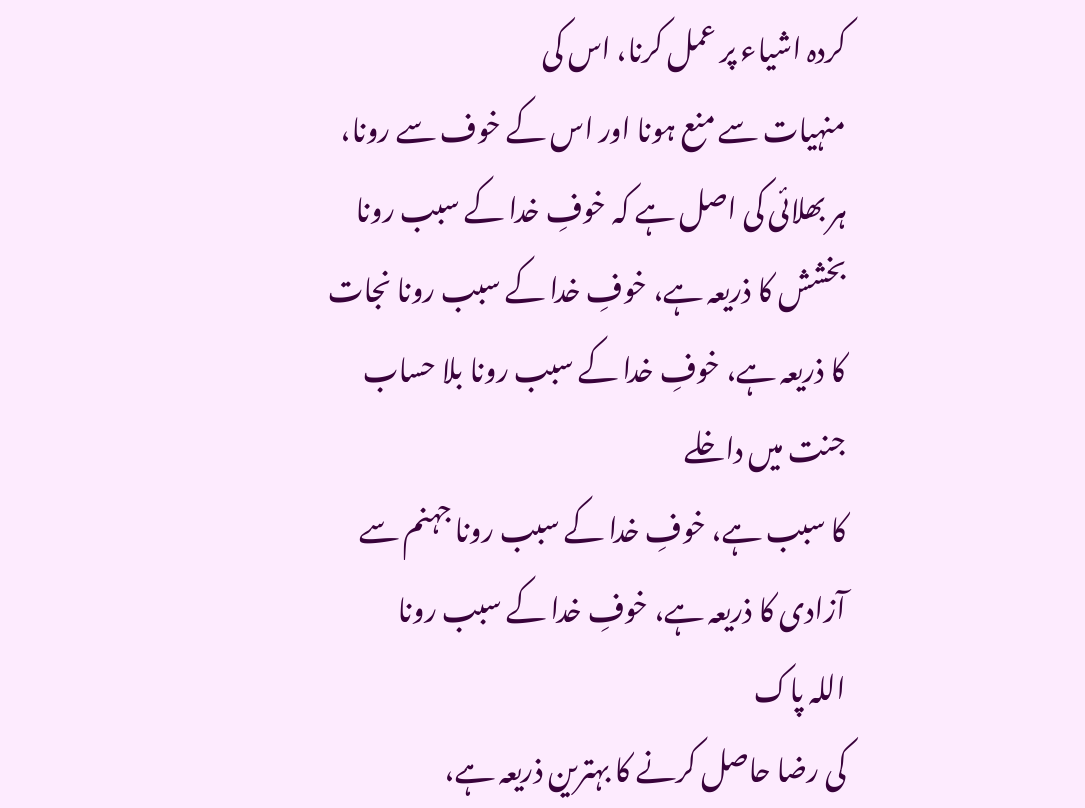کردہ اشیاء پر عمل کرنا، اس کی
منہیات سے منع ہونا اور اس کے خوف سے رونا، ہر بھلائی کی اصل ہے کہ خوفِ خدا کے سبب رونا بخشش کا ذریعہ ہے، خوفِ خدا کے سبب رونا نجات کا ذریعہ ہے، خوفِ خدا کے سبب رونا بلا حساب جنت میں داخلے
کا سبب ہے، خوفِ خدا کے سبب رونا جہنم سے آزادی کا ذریعہ ہے، خوفِ خدا کے سبب رونا
اللہ پاک
کی رضا حاصل کرنے کا بہترین ذریعہ ہے،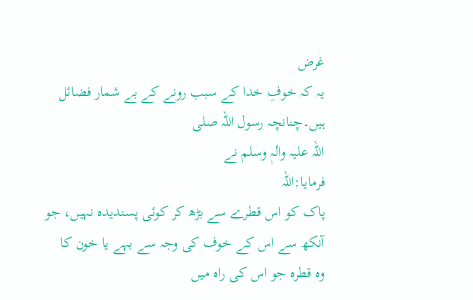غرض
یہ کہ خوفِ خدا کے سبب رونے کے بے شمار فضائل ہیں۔چنانچہ رسول اللہ صلی
اللہ علیہ واٰلہٖ وسلم نے
فرمایا:اللہ
پاک کو اس قطرے سے بڑھ کر کوئی پسندیدہ نہیں، جو آنکھ سے اس کے خوف کی وجہ سے بہے یا خون کا
وہ قطرہ جو اس کی راہ میں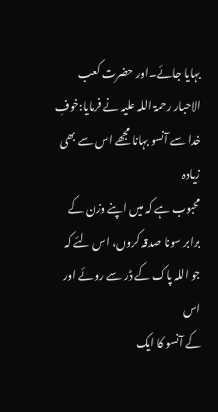بہایا جائے۔اور حضرت کعب الاحبار رحمۃ اللہ علیہ نے فرمایا:خوفِ خدا سے آنسو بہانا مجھے اس سے بھی زیادہ
محبوب ہے کہ میں اپنے وزن کے برابر سونا صدقہ کروں، اس لئے کہ جو اللہ پاک کے ڈر سے روئے اور اس
کے آنسو کا ایک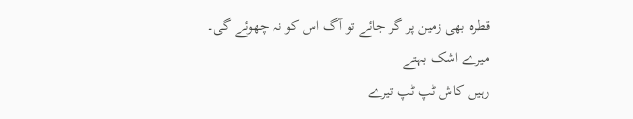قطرہ بھی زمین پر گر جائے تو آگ اس کو نہ چھوئے گی۔
میرے اشک بہتے
رہیں کاش ٹپ ٹپ تیرے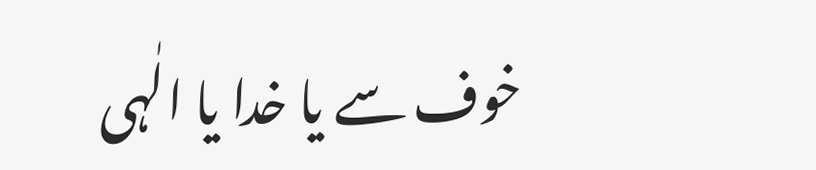خوف سے یا خدا یا الٰہی